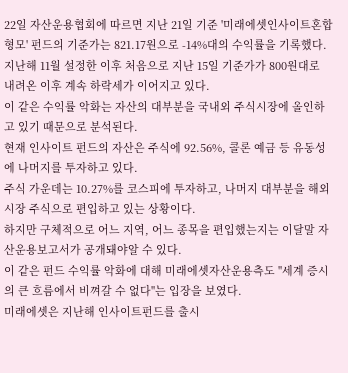22일 자산운용협회에 따르면 지난 21일 기준 '미래에셋인사이트혼합형모' 펀드의 기준가는 821.17원으로 -14%대의 수익률을 기록했다.
지난해 11월 설정한 이후 처음으로 지난 15일 기준가가 800원대로 내려온 이후 계속 하락세가 이어지고 있다.
이 같은 수익률 악화는 자산의 대부분을 국내외 주식시장에 올인하고 있기 때문으로 분석된다.
현재 인사이트 펀드의 자산은 주식에 92.56%, 콜론 예금 등 유동성에 나머지를 투자하고 있다.
주식 가운데는 10.27%를 코스피에 투자하고, 나머지 대부분을 해외시장 주식으로 편입하고 있는 상황이다.
하지만 구체적으로 어느 지역, 어느 종목을 편입했는지는 이달말 자산운용보고서가 공개돼야알 수 있다.
이 같은 펀드 수익률 악화에 대해 미래에셋자산운용측도 "세계 증시의 큰 흐름에서 비껴갈 수 없다"는 입장을 보였다.
미래에셋은 지난해 인사이트펀드를 출시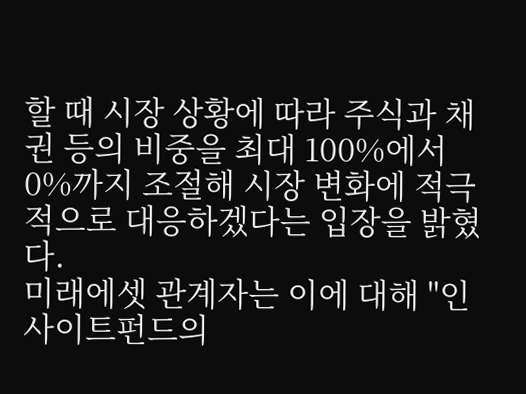할 때 시장 상황에 따라 주식과 채권 등의 비중을 최대 100%에서 0%까지 조절해 시장 변화에 적극적으로 대응하겠다는 입장을 밝혔다.
미래에셋 관계자는 이에 대해 "인사이트펀드의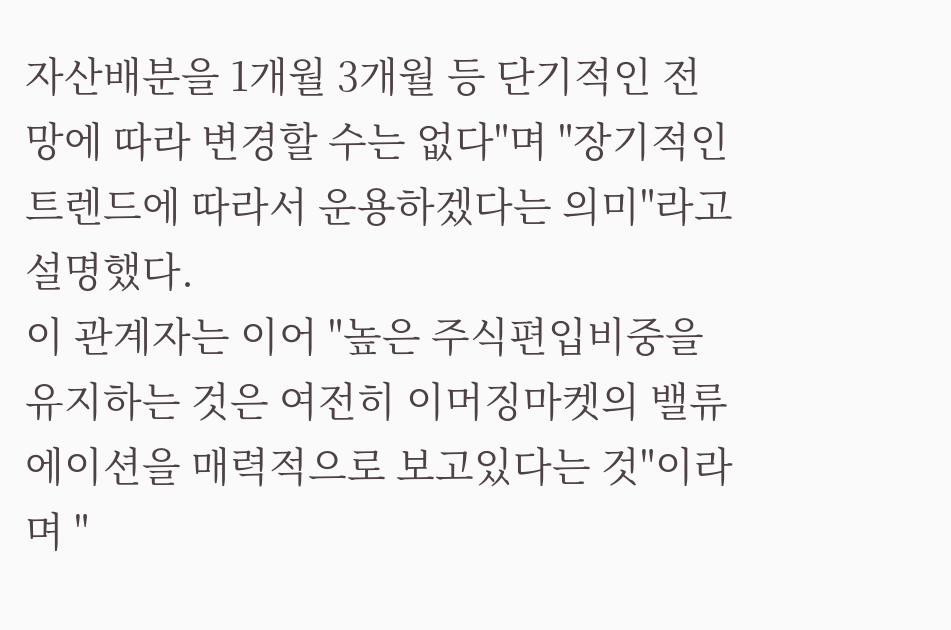자산배분을 1개월 3개월 등 단기적인 전망에 따라 변경할 수는 없다"며 "장기적인 트렌드에 따라서 운용하겠다는 의미"라고 설명했다.
이 관계자는 이어 "높은 주식편입비중을 유지하는 것은 여전히 이머징마켓의 밸류에이션을 매력적으로 보고있다는 것"이라며 "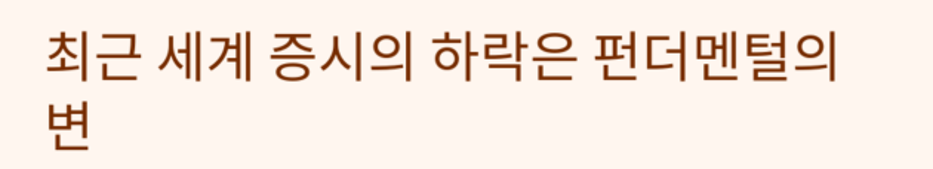최근 세계 증시의 하락은 펀더멘털의 변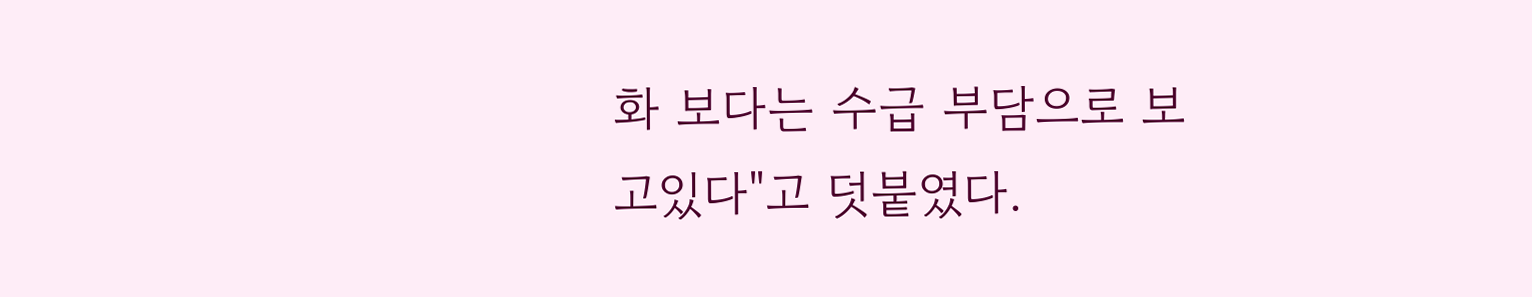화 보다는 수급 부담으로 보고있다"고 덧붙였다.